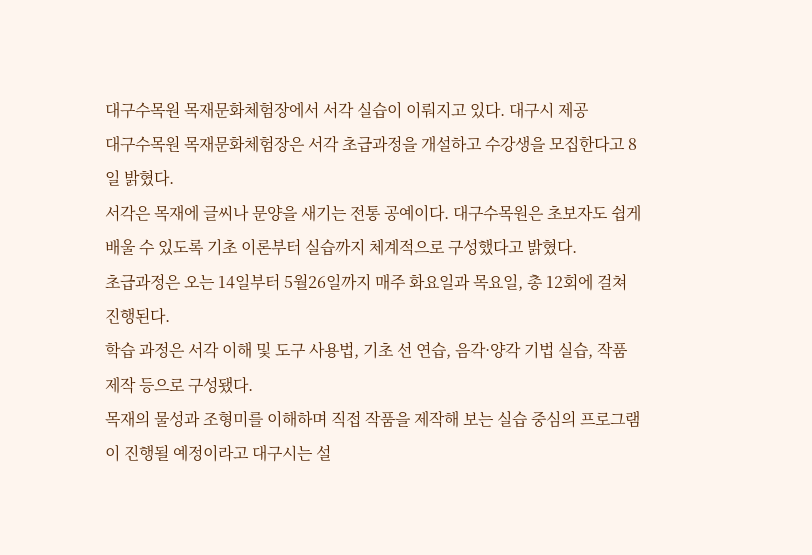대구수목원 목재문화체험장에서 서각 실습이 이뤄지고 있다. 대구시 제공
대구수목원 목재문화체험장은 서각 초급과정을 개설하고 수강생을 모집한다고 8일 밝혔다.
서각은 목재에 글씨나 문양을 새기는 전통 공예이다. 대구수목원은 초보자도 쉽게 배울 수 있도록 기초 이론부터 실습까지 체계적으로 구성했다고 밝혔다.
초급과정은 오는 14일부터 5월26일까지 매주 화요일과 목요일, 총 12회에 걸쳐 진행된다.
학습 과정은 서각 이해 및 도구 사용법, 기초 선 연습, 음각·양각 기법 실습, 작품 제작 등으로 구성됐다.
목재의 물성과 조형미를 이해하며 직접 작품을 제작해 보는 실습 중심의 프로그램이 진행될 예정이라고 대구시는 설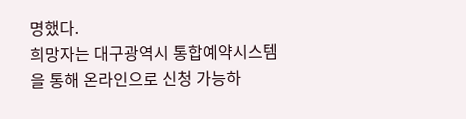명했다.
희망자는 대구광역시 통합예약시스템을 통해 온라인으로 신청 가능하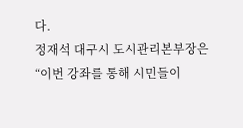다.
정재석 대구시 도시관리본부장은 “이번 강좌를 통해 시민들이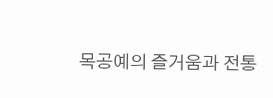목공예의 즐거움과 전통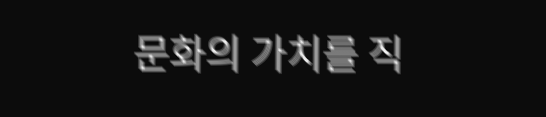문화의 가치를 직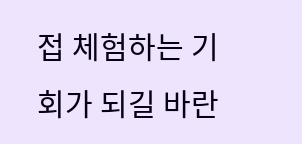접 체험하는 기회가 되길 바란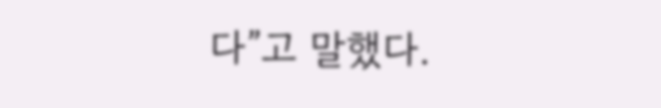다”고 말했다.